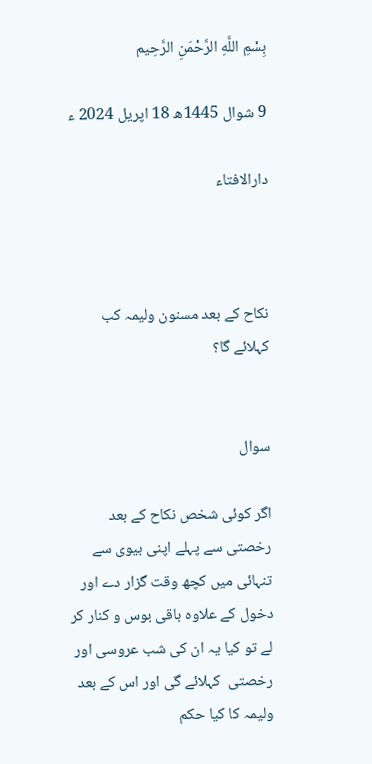بِسْمِ اللَّهِ الرَّحْمَنِ الرَّحِيم

9 شوال 1445ھ 18 اپریل 2024 ء

دارالافتاء



نکاح کے بعد مسنون ولیمہ کب کہلائے گا؟


سوال

اگر کوئی شخص نکاح کے بعد رخصتی سے پہلے اپنی بیوی سے تنہائی میں کچھ وقت گزار دے اور دخول کے علاوہ باقی بوس و کنار کر لے تو کیا یہ ان کی شب عروسی اور رخصتی  کہلائے گی اور اس کے بعد ولیمہ کا کیا حکم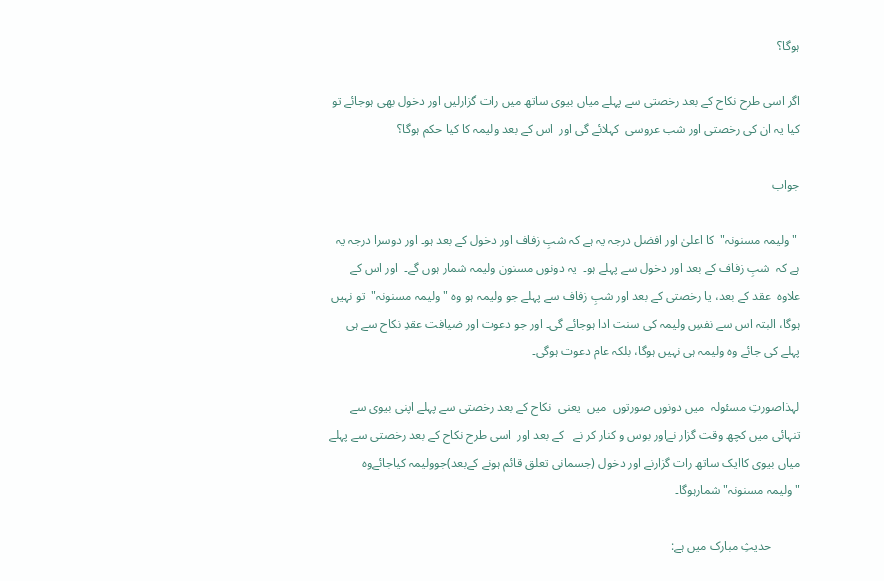ہوگا؟

اگر اسی طرح نکاح کے بعد رخصتی سے پہلے میاں بیوی ساتھ میں رات گزارلیں اور دخول بھی ہوجائے تو کیا یہ ان کی رخصتی اور شب عروسی  کہلائے گی اور  اس کے بعد ولیمہ کا کیا حکم ہوگا؟

جواب

 "ولیمہ مسنونہ"  کا اعلیٰ اور افضل درجہ یہ ہے کہ شبِ زفاف اور دخول کے بعد ہو۔ اور دوسرا درجہ یہ ہے کہ  شبِ زفاف کے بعد اور دخول سے پہلے ہو۔  یہ دونوں مسنون ولیمہ شمار ہوں گے۔  اور اس کے علاوہ  عقد کے بعد، یا رخصتی کے بعد اور شبِ زفاف سے پہلے جو ولیمہ ہو وہ "ولیمہ مسنونہ"  تو نہیں ہوگا، البتہ اس سے نفسِ ولیمہ کی سنت ادا ہوجائے گی۔ اور جو دعوت اور ضیافت عقدِ نکاح سے ہی پہلے کی جائے وہ ولیمہ ہی نہیں ہوگا، بلکہ عام دعوت ہوگی۔

لہذاصورتِ مسئولہ  میں دونوں صورتوں  میں  یعنی  نکاح کے بعد رخصتی سے پہلے اپنی بیوی سے تنہائی میں کچھ وقت گزار نےاور بوس و کنار کر نے   کے بعد اور  اسی طرح نکاح کے بعد رخصتی سے پہلے میاں بیوی کاایک ساتھ رات گزارنے اور دخول (جسمانی تعلق قائم ہونے کےبعد)جوولیمہ کیاجائےوہ "ولیمہ مسنونہ"شمارہوگا۔

         حدیثِ مبارک میں ہے: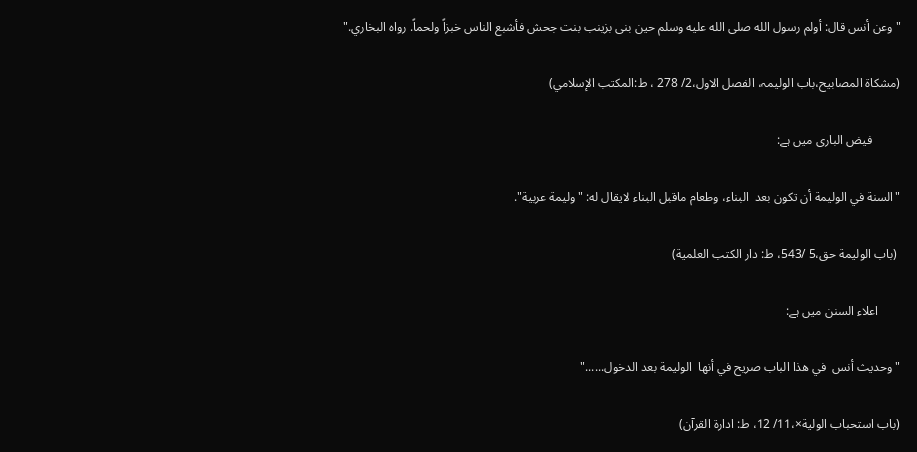"وعن أنس قال: أولم رسول الله صلى الله عليه وسلم حين بنى بزينب بنت جحش فأشبع الناس خبزاً ولحماً. رواه البخاري."

(مشکاۃ المصابیح،باب الولیمہ، الفصل الاول،2/ 278 ، ط:المكتب الإسلامي)

         فیض الباری میں ہے:

"السنة في الولیمة أن تکون بعد  البناء، وطعام ماقبل البناء لایقال له: "ولیمة عربیة".

 (باب الولیمة حق،5 /543، ط: دار الکتب العلمية)

       اعلاء السنن میں ہے:

" وحدیث أنس  في هذا الباب صریح في أنها  الولیمة بعد الدخول......"

(باب استحباب الولیة×،11/ 12، ط: ادارۃ القرآن)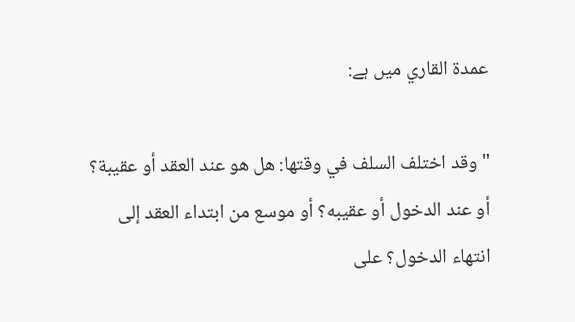عمدة القاري میں ہے:

"وقد اختلف السلف في وقتها: هل هو عند العقد أو عقيبة؟ أو عند الدخول أو عقيبه؟ أو موسع من ابتداء العقد إلى انتهاء الدخول؟ على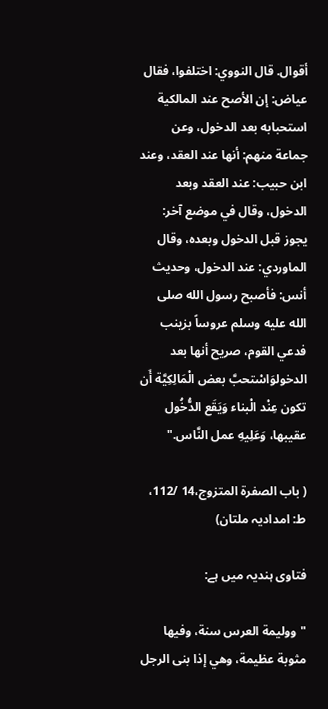أقوال. قال النووي: اختلفوا، فقال عياض: إن الأصح عند المالكية استحبابه بعد الدخول، وعن جماعة منهم: أنها عند العقد، وعند ابن حبيب: عند العقد وبعد الدخول، وقال في موضع آخر: يجوز قبل الدخول وبعده، وقال الماوردي: عند الدخول، وحديث أنس: فأصبح رسول الله صلى الله عليه وسلم عروساً بزينب فدعي القوم، صريح أنها بعد الدخولوَاسْتحبَّ بعض الْمَالِكِيَّة أَن تكون عِنْد الْبناء وَيَقَع الدُّخُول عقيبها، وَعَلِيهِ عمل النَّاس."

( باب الصفرۃ المتزوج،14 /112، ط: امدادیہ ملتان)

فتاوی ہندیہ میں ہے:

"ووليمة العرس سنة، وفيها مثوبة عظيمة، وهي إذا بنى الرجل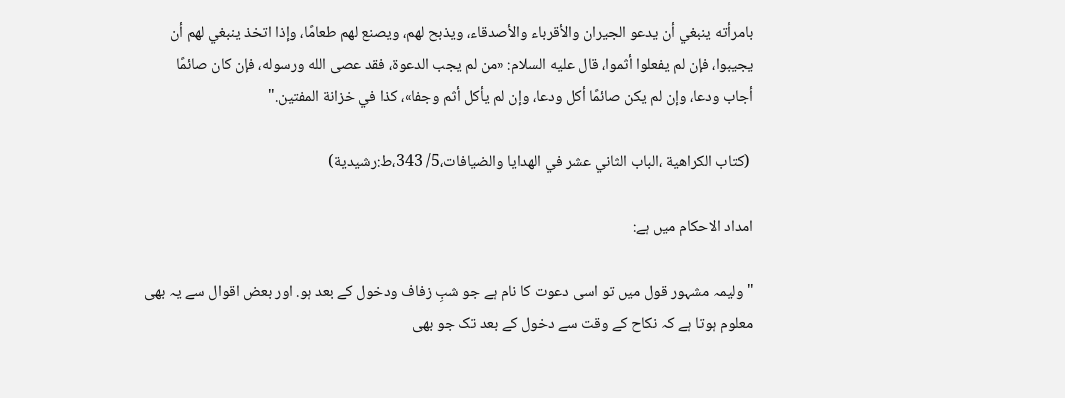بامرأته ينبغي أن يدعو الجيران والأقرباء والأصدقاء، ويذبح لهم، ويصنع لهم طعامًا، وإذا اتخذ ينبغي لهم أن يجيبوا، فإن لم يفعلوا أثموا، قال عليه السلام: «من لم يجب الدعوة، فقد عصى الله ورسوله، فإن كان صائمًا أجاب ودعا، وإن لم يكن صائمًا أكل ودعا، وإن لم يأكل أثم وجفا»، كذا في خزانة المفتين."

 (كتاب الكراهية ،الباب الثاني عشر في الهدايا والضيافات،5/ 343،ط:رشيدية)

امداد الاحکام میں ہے:

" ولیمہ مشہور قول میں تو اسی دعوت کا نام ہے جو شبِ زفاف ودخول کے بعد ہو. اور بعض اقوال سے یہ بھی معلوم ہوتا ہے کہ نکاح کے وقت سے دخول کے بعد تک جو بھی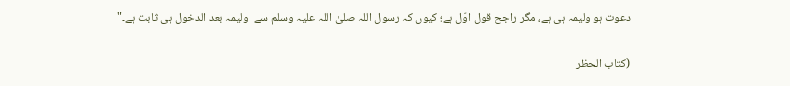دعوت ہو ولیمہ ہی ہے، مگر راجح قول اوّل ہے؛ کیوں کہ رسول اللہ صلیٰ اللہ علیہ وسلم سے  ولیمہ بعد الدخول ہی ثابت ہے۔"

(کتاب الحظر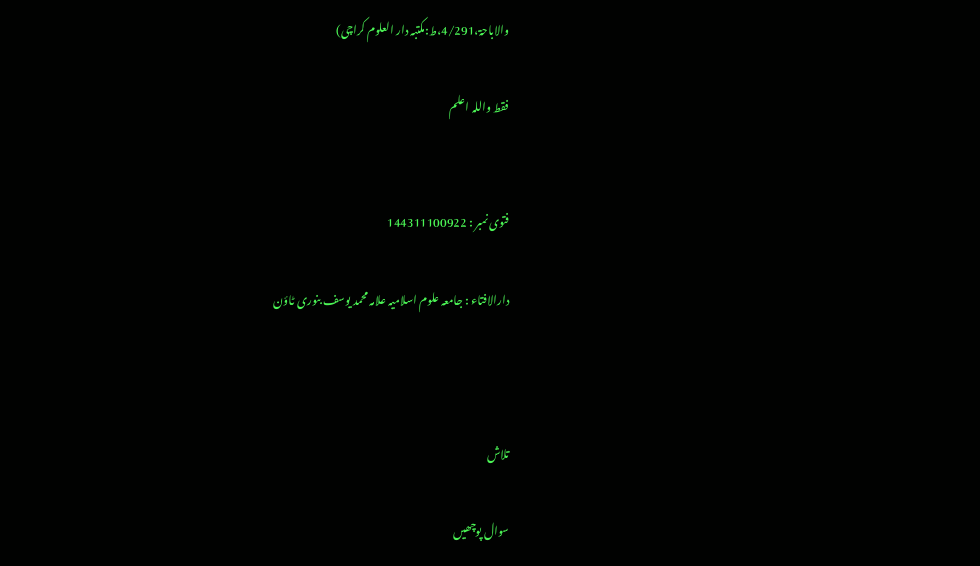والاباحۃ،4/291،ط:مکتبہ دار العلوم کراچی)

فقط واللہ اعلم


فتوی نمبر : 144311100922

دارالافتاء : جامعہ علوم اسلامیہ علامہ محمد یوسف بنوری ٹاؤن



تلاش

سوال پوچھیں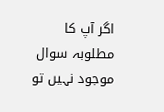اگر آپ کا مطلوبہ سوال موجود نہیں تو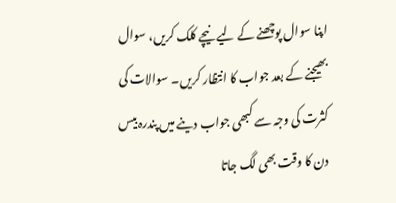اپنا سوال پوچھنے کے لیے نیچے کلک کریں، سوال بھیجنے کے بعد جواب کا انتظار کریں۔ سوالات کی کثرت کی وجہ سے کبھی جواب دینے میں پندرہ بیس دن کا وقت بھی لگ جاتا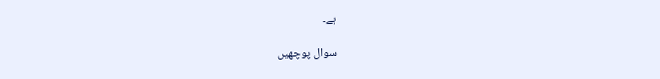ہے۔

سوال پوچھیں